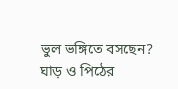ভুল ভঙ্গিতে বসছেন? ঘাড় ও পিঠের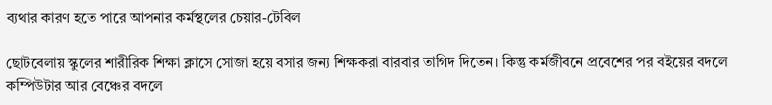ব্যথার কারণ হতে পারে আপনার কর্মস্থলের চেয়ার-টেবিল

ছোটবেলায় স্কুলের শারীরিক শিক্ষা ক্লাসে সোজা হয়ে বসার জন্য শিক্ষকরা বারবার তাগিদ দিতেন। কিন্তু কর্মজীবনে প্রবেশের পর বইয়ের বদলে কম্পিউটার আর বেঞ্চের বদলে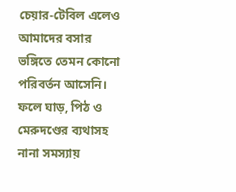চেয়ার-টেবিল এলেও আমাদের বসার ভঙ্গিতে তেমন কোনো পরিবর্তন আসেনি। ফলে ঘাড়, পিঠ ও মেরুদণ্ডের ব্যথাসহ নানা সমস্যায়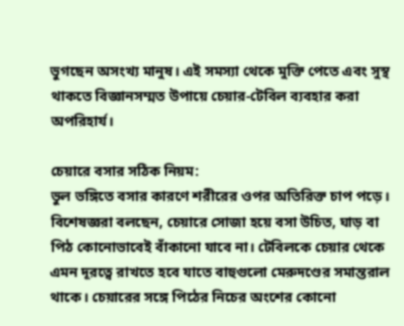ভুগছেন অসংখ্য মানুষ। এই সমস্যা থেকে মুক্তি পেতে এবং সুস্থ থাকতে বিজ্ঞানসম্মত উপায়ে চেয়ার-টেবিল ব্যবহার করা অপরিহার্য।

চেয়ারে বসার সঠিক নিয়ম:
ভুল ভঙ্গিতে বসার কারণে শরীরের ওপর অতিরিক্ত চাপ পড়ে। বিশেষজ্ঞরা বলছেন, চেয়ারে সোজা হয়ে বসা উচিত, ঘাড় বা পিঠ কোনোভাবেই বাঁকানো যাবে না। টেবিলকে চেয়ার থেকে এমন দূরত্বে রাখতে হবে যাতে বাহুগুলো মেরুদণ্ডের সমান্তরাল থাকে। চেয়ারের সঙ্গে পিঠের নিচের অংশের কোনো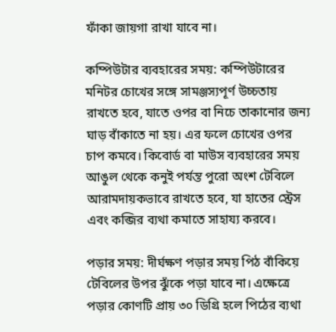ফাঁকা জায়গা রাখা যাবে না।

কম্পিউটার ব্যবহারের সময়: কম্পিউটারের মনিটর চোখের সঙ্গে সামঞ্জস্যপূর্ণ উচ্চতায় রাখতে হবে, যাতে ওপর বা নিচে তাকানোর জন্য ঘাড় বাঁকাতে না হয়। এর ফলে চোখের ওপর চাপ কমবে। কিবোর্ড বা মাউস ব্যবহারের সময় আঙুল থেকে কনুই পর্যন্ত পুরো অংশ টেবিলে আরামদায়কভাবে রাখতে হবে, যা হাতের স্ট্রেস এবং কব্জির ব্যথা কমাতে সাহায্য করবে।

পড়ার সময়: দীর্ঘক্ষণ পড়ার সময় পিঠ বাঁকিয়ে টেবিলের উপর ঝুঁকে পড়া যাবে না। এক্ষেত্রে পড়ার কোণটি প্রায় ৩০ ডিগ্রি হলে পিঠের ব্যথা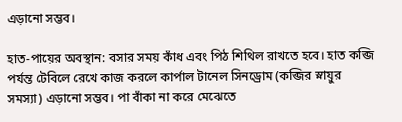এড়ানো সম্ভব।

হাত-পায়ের অবস্থান: বসার সময় কাঁধ এবং পিঠ শিথিল রাখতে হবে। হাত কব্জি পর্যন্ত টেবিলে রেখে কাজ করলে কার্পাল টানেল সিনড্রোম (কব্জির স্নায়ুর সমস্যা) এড়ানো সম্ভব। পা বাঁকা না করে মেঝেতে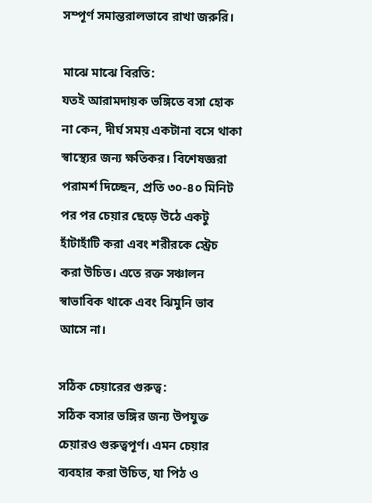সম্পূর্ণ সমান্তরালভাবে রাখা জরুরি।

মাঝে মাঝে বিরতি:
যতই আরামদায়ক ভঙ্গিতে বসা হোক না কেন, দীর্ঘ সময় একটানা বসে থাকা স্বাস্থ্যের জন্য ক্ষতিকর। বিশেষজ্ঞরা পরামর্শ দিচ্ছেন, প্রতি ৩০-৪০ মিনিট পর পর চেয়ার ছেড়ে উঠে একটু হাঁটাহাঁটি করা এবং শরীরকে স্ট্রেচ করা উচিত। এতে রক্ত সঞ্চালন স্বাভাবিক থাকে এবং ঝিমুনি ভাব আসে না।

সঠিক চেয়ারের গুরুত্ব:
সঠিক বসার ভঙ্গির জন্য উপযুক্ত চেয়ারও গুরুত্বপূর্ণ। এমন চেয়ার ব্যবহার করা উচিত, যা পিঠ ও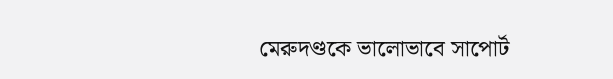মেরুদণ্ডকে ভালোভাবে সাপোর্ট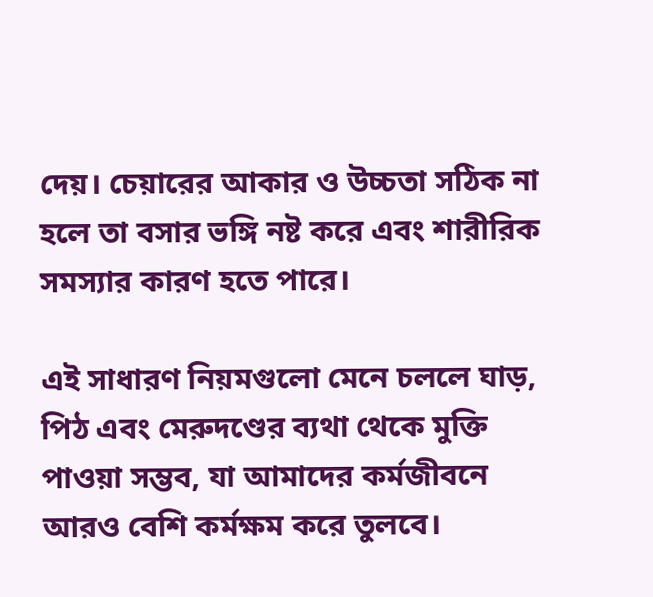দেয়। চেয়ারের আকার ও উচ্চতা সঠিক না হলে তা বসার ভঙ্গি নষ্ট করে এবং শারীরিক সমস্যার কারণ হতে পারে।

এই সাধারণ নিয়মগুলো মেনে চললে ঘাড়, পিঠ এবং মেরুদণ্ডের ব্যথা থেকে মুক্তি পাওয়া সম্ভব, যা আমাদের কর্মজীবনে আরও বেশি কর্মক্ষম করে তুলবে।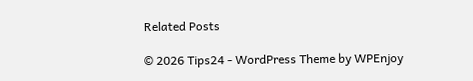Related Posts

© 2026 Tips24 - WordPress Theme by WPEnjoy